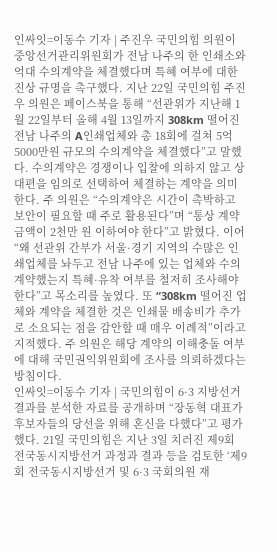인싸잇=이동수 기자 | 주진우 국민의힘 의원이 중앙선거관리위원회가 전남 나주의 한 인쇄소와 억대 수의계약을 체결했다며 특혜 여부에 대한 진상 규명을 촉구했다. 지난 22일 국민의힘 주진우 의원은 페이스북을 통해 “선관위가 지난해 1월 22일부터 올해 4월 13일까지 308km 떨어진 전남 나주의 A인쇄업체와 총 18회에 걸쳐 5억 5000만원 규모의 수의계약을 체결했다”고 말했다. 수의계약은 경쟁이나 입찰에 의하지 않고 상대편을 임의로 선택하여 체결하는 계약을 의미한다. 주 의원은 “수의계약은 시간이 촉박하고 보안이 필요할 때 주로 활용된다”며 “통상 계약 금액이 2천만 원 이하여야 한다”고 밝혔다. 이어 “왜 선관위 간부가 서울·경기 지역의 수많은 인쇄업체를 놔두고 전남 나주에 있는 업체와 수의계약했는지 특혜·유착 여부를 철저히 조사해야 한다”고 목소리를 높였다. 또 “308km 떨어진 업체와 계약을 체결한 것은 인쇄물 배송비가 추가로 소요되는 점을 감안할 때 매우 이례적”이라고 지적했다. 주 의원은 해당 계약의 이해충돌 여부에 대해 국민권익위원회에 조사를 의뢰하겠다는 방침이다.
인싸잇=이동수 기자 | 국민의힘이 6·3 지방선거 결과를 분석한 자료를 공개하며 “장동혁 대표가 후보자들의 당선을 위해 혼신을 다했다”고 평가했다. 21일 국민의힘은 지난 3일 치러진 제9회 전국동시지방선거 과정과 결과 등을 검토한 ‘제9회 전국동시지방선거 및 6·3 국회의원 재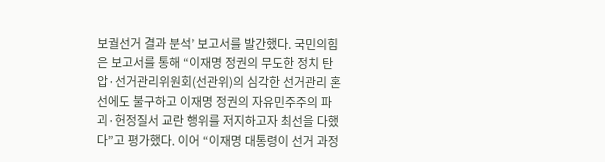보궐선거 결과 분석’ 보고서를 발간했다. 국민의힘은 보고서를 통해 “이재명 정권의 무도한 정치 탄압·선거관리위원회(선관위)의 심각한 선거관리 혼선에도 불구하고 이재명 정권의 자유민주주의 파괴·헌정질서 교란 행위를 저지하고자 최선을 다했다”고 평가했다. 이어 “이재명 대통령이 선거 과정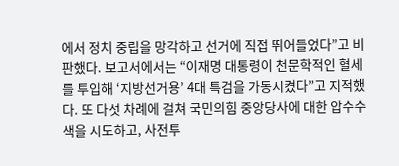에서 정치 중립을 망각하고 선거에 직접 뛰어들었다”고 비판했다. 보고서에서는 “이재명 대통령이 천문학적인 혈세를 투입해 ‘지방선거용’ 4대 특검을 가동시켰다”고 지적했다. 또 다섯 차례에 걸쳐 국민의힘 중앙당사에 대한 압수수색을 시도하고, 사전투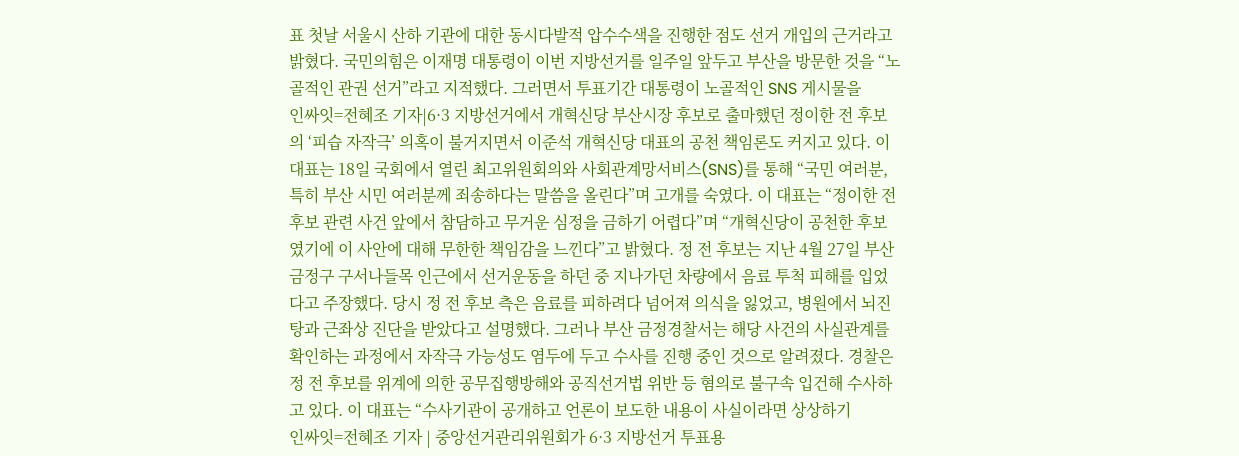표 첫날 서울시 산하 기관에 대한 동시다발적 압수수색을 진행한 점도 선거 개입의 근거라고 밝혔다. 국민의힘은 이재명 대통령이 이번 지방선거를 일주일 앞두고 부산을 방문한 것을 “노골적인 관권 선거”라고 지적했다. 그러면서 투표기간 대통령이 노골적인 SNS 게시물을
인싸잇=전혜조 기자|6·3 지방선거에서 개혁신당 부산시장 후보로 출마했던 정이한 전 후보의 ‘피습 자작극’ 의혹이 불거지면서 이준석 개혁신당 대표의 공천 책임론도 커지고 있다. 이 대표는 18일 국회에서 열린 최고위원회의와 사회관계망서비스(SNS)를 통해 “국민 여러분, 특히 부산 시민 여러분께 죄송하다는 말씀을 올린다”며 고개를 숙였다. 이 대표는 “정이한 전 후보 관련 사건 앞에서 참담하고 무거운 심정을 금하기 어렵다”며 “개혁신당이 공천한 후보였기에 이 사안에 대해 무한한 책임감을 느낀다”고 밝혔다. 정 전 후보는 지난 4월 27일 부산 금정구 구서나들목 인근에서 선거운동을 하던 중 지나가던 차량에서 음료 투척 피해를 입었다고 주장했다. 당시 정 전 후보 측은 음료를 피하려다 넘어져 의식을 잃었고, 병원에서 뇌진탕과 근좌상 진단을 받았다고 설명했다. 그러나 부산 금정경찰서는 해당 사건의 사실관계를 확인하는 과정에서 자작극 가능성도 염두에 두고 수사를 진행 중인 것으로 알려졌다. 경찰은 정 전 후보를 위계에 의한 공무집행방해와 공직선거법 위반 등 혐의로 불구속 입건해 수사하고 있다. 이 대표는 “수사기관이 공개하고 언론이 보도한 내용이 사실이라면 상상하기
인싸잇=전혜조 기자 | 중앙선거관리위원회가 6·3 지방선거 투표용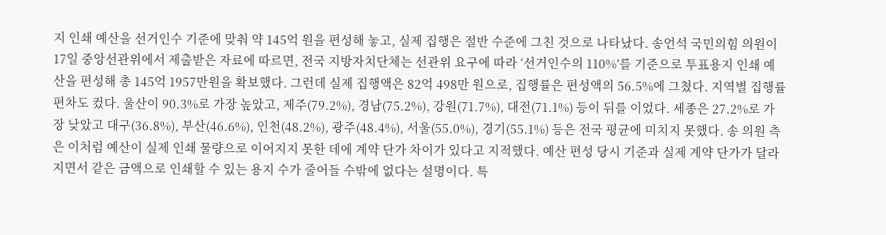지 인쇄 예산을 선거인수 기준에 맞춰 약 145억 원을 편성해 놓고, 실제 집행은 절반 수준에 그친 것으로 나타났다. 송언석 국민의힘 의원이 17일 중앙선관위에서 제출받은 자료에 따르면, 전국 지방자치단체는 선관위 요구에 따라 ‘선거인수의 110%’를 기준으로 투표용지 인쇄 예산을 편성해 총 145억 1957만원을 확보했다. 그런데 실제 집행액은 82억 498만 원으로, 집행률은 편성액의 56.5%에 그쳤다. 지역별 집행률 편차도 컸다. 울산이 90.3%로 가장 높았고, 제주(79.2%), 경남(75.2%), 강원(71.7%), 대전(71.1%) 등이 뒤를 이었다. 세종은 27.2%로 가장 낮았고 대구(36.8%), 부산(46.6%), 인천(48.2%), 광주(48.4%), 서울(55.0%), 경기(55.1%) 등은 전국 평균에 미치지 못했다. 송 의원 측은 이처럼 예산이 실제 인쇄 물량으로 이어지지 못한 데에 계약 단가 차이가 있다고 지적했다. 예산 편성 당시 기준과 실제 계약 단가가 달라지면서 같은 금액으로 인쇄할 수 있는 용지 수가 줄어들 수밖에 없다는 설명이다. 특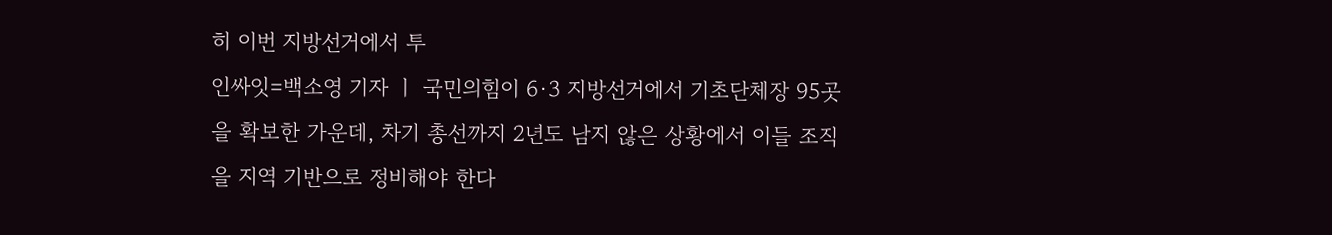히 이번 지방선거에서 투
인싸잇=백소영 기자 ㅣ 국민의힘이 6·3 지방선거에서 기초단체장 95곳을 확보한 가운데, 차기 총선까지 2년도 남지 않은 상황에서 이들 조직을 지역 기반으로 정비해야 한다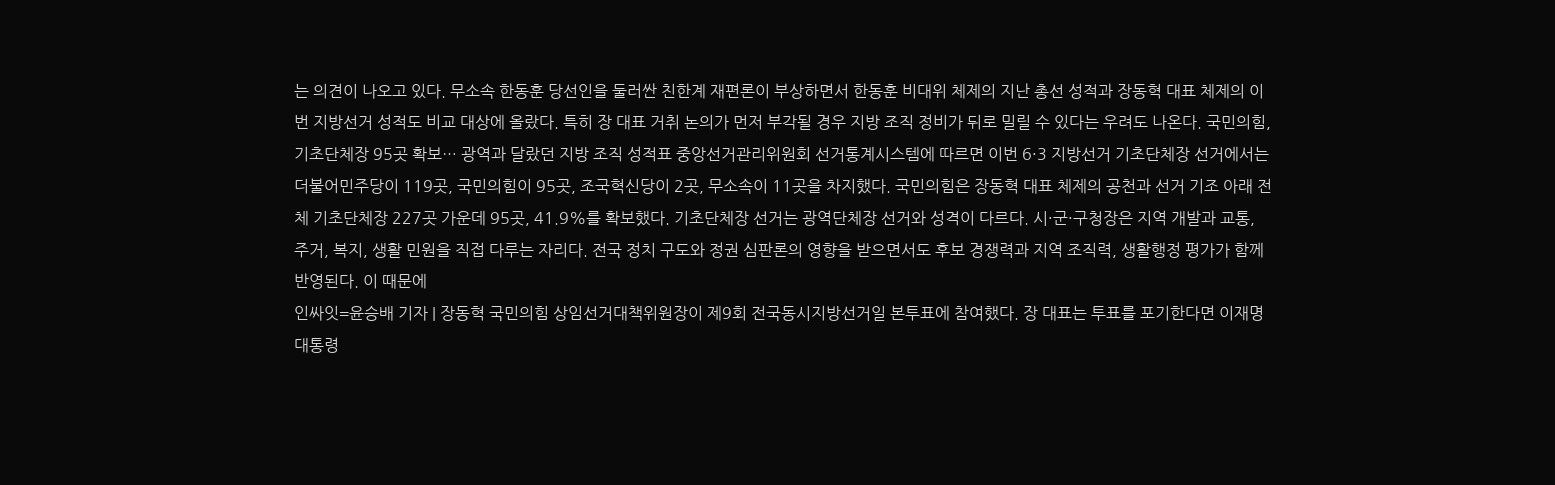는 의견이 나오고 있다. 무소속 한동훈 당선인을 둘러싼 친한계 재편론이 부상하면서 한동훈 비대위 체제의 지난 총선 성적과 장동혁 대표 체제의 이번 지방선거 성적도 비교 대상에 올랐다. 특히 장 대표 거취 논의가 먼저 부각될 경우 지방 조직 정비가 뒤로 밀릴 수 있다는 우려도 나온다. 국민의힘, 기초단체장 95곳 확보… 광역과 달랐던 지방 조직 성적표 중앙선거관리위원회 선거통계시스템에 따르면 이번 6·3 지방선거 기초단체장 선거에서는 더불어민주당이 119곳, 국민의힘이 95곳, 조국혁신당이 2곳, 무소속이 11곳을 차지했다. 국민의힘은 장동혁 대표 체제의 공천과 선거 기조 아래 전체 기초단체장 227곳 가운데 95곳, 41.9%를 확보했다. 기초단체장 선거는 광역단체장 선거와 성격이 다르다. 시·군·구청장은 지역 개발과 교통, 주거, 복지, 생활 민원을 직접 다루는 자리다. 전국 정치 구도와 정권 심판론의 영향을 받으면서도 후보 경쟁력과 지역 조직력, 생활행정 평가가 함께 반영된다. 이 때문에
인싸잇=윤승배 기자 | 장동혁 국민의힘 상임선거대책위원장이 제9회 전국동시지방선거일 본투표에 참여했다. 장 대표는 투표를 포기한다면 이재명 대통령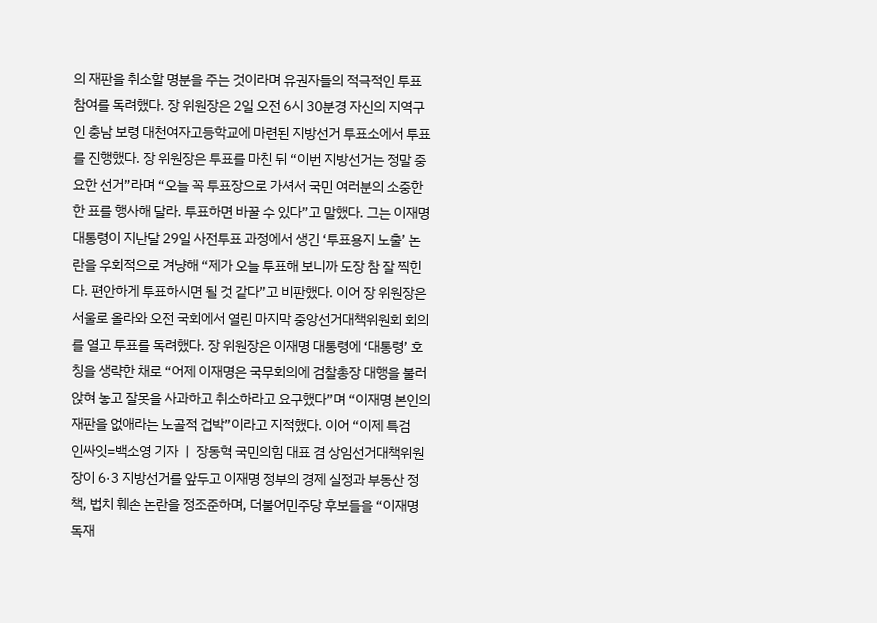의 재판을 취소할 명분을 주는 것이라며 유권자들의 적극적인 투표 참여를 독려했다. 장 위원장은 2일 오전 6시 30분경 자신의 지역구인 충남 보령 대천여자고등학교에 마련된 지방선거 투표소에서 투표를 진행했다. 장 위원장은 투표를 마친 뒤 “이번 지방선거는 정말 중요한 선거”라며 “오늘 꼭 투표장으로 가셔서 국민 여러분의 소중한 한 표를 행사해 달라. 투표하면 바꿀 수 있다”고 말했다. 그는 이재명 대통령이 지난달 29일 사전투표 과정에서 생긴 ‘투표용지 노출’ 논란을 우회적으로 겨냥해 “제가 오늘 투표해 보니까 도장 참 잘 찍힌다. 편안하게 투표하시면 될 것 같다”고 비판했다. 이어 장 위원장은 서울로 올라와 오전 국회에서 열린 마지막 중앙선거대책위원회 회의를 열고 투표를 독려했다. 장 위원장은 이재명 대통령에 ‘대통령’ 호칭을 생략한 채로 “어제 이재명은 국무회의에 검찰총장 대행을 불러 앉혀 놓고 잘못을 사과하고 취소하라고 요구했다”며 “이재명 본인의 재판을 없애라는 노골적 겁박”이라고 지적했다. 이어 “이제 특검
인싸잇=백소영 기자 ㅣ 장동혁 국민의힘 대표 겸 상임선거대책위원장이 6·3 지방선거를 앞두고 이재명 정부의 경제 실정과 부동산 정책, 법치 훼손 논란을 정조준하며, 더불어민주당 후보들을 “이재명 독재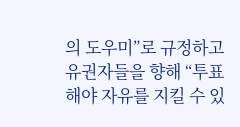의 도우미”로 규정하고 유권자들을 향해 “투표해야 자유를 지킬 수 있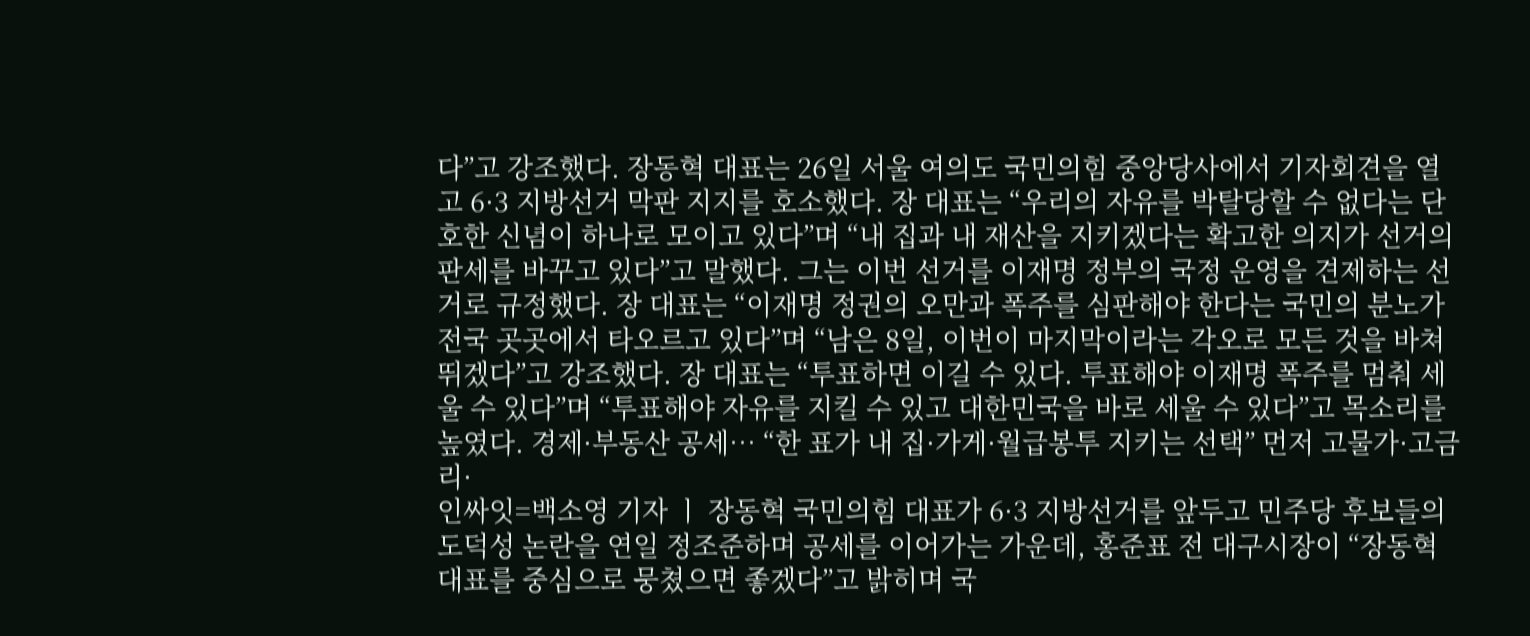다”고 강조했다. 장동혁 대표는 26일 서울 여의도 국민의힘 중앙당사에서 기자회견을 열고 6·3 지방선거 막판 지지를 호소했다. 장 대표는 “우리의 자유를 박탈당할 수 없다는 단호한 신념이 하나로 모이고 있다”며 “내 집과 내 재산을 지키겠다는 확고한 의지가 선거의 판세를 바꾸고 있다”고 말했다. 그는 이번 선거를 이재명 정부의 국정 운영을 견제하는 선거로 규정했다. 장 대표는 “이재명 정권의 오만과 폭주를 심판해야 한다는 국민의 분노가 전국 곳곳에서 타오르고 있다”며 “남은 8일, 이번이 마지막이라는 각오로 모든 것을 바쳐 뛰겠다”고 강조했다. 장 대표는 “투표하면 이길 수 있다. 투표해야 이재명 폭주를 멈춰 세울 수 있다”며 “투표해야 자유를 지킬 수 있고 대한민국을 바로 세울 수 있다”고 목소리를 높였다. 경제·부동산 공세… “한 표가 내 집·가게·월급봉투 지키는 선택” 먼저 고물가·고금리·
인싸잇=백소영 기자 ㅣ 장동혁 국민의힘 대표가 6·3 지방선거를 앞두고 민주당 후보들의 도덕성 논란을 연일 정조준하며 공세를 이어가는 가운데, 홍준표 전 대구시장이 “장동혁 대표를 중심으로 뭉쳤으면 좋겠다”고 밝히며 국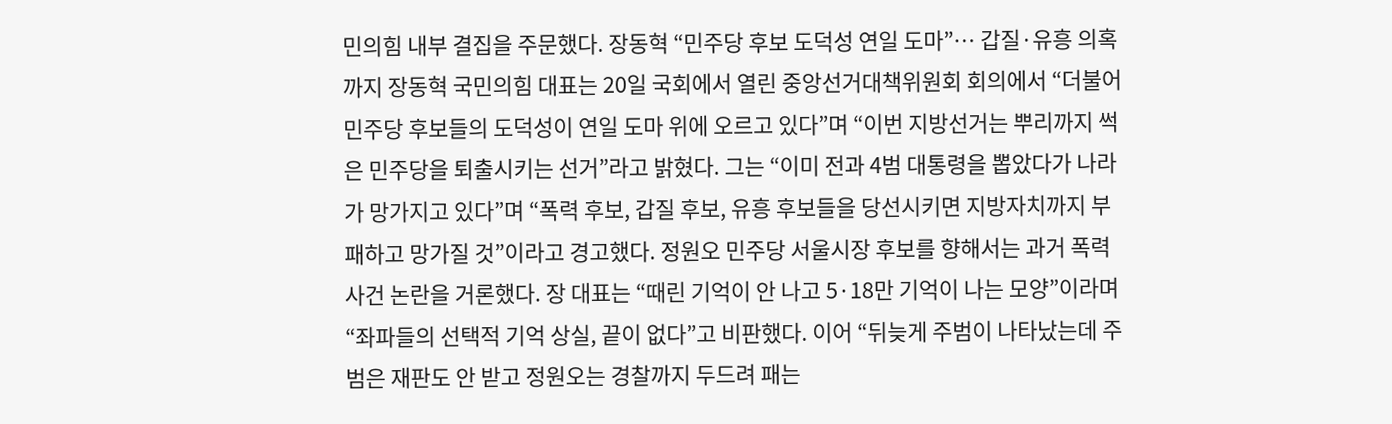민의힘 내부 결집을 주문했다. 장동혁 “민주당 후보 도덕성 연일 도마”… 갑질·유흥 의혹까지 장동혁 국민의힘 대표는 20일 국회에서 열린 중앙선거대책위원회 회의에서 “더불어민주당 후보들의 도덕성이 연일 도마 위에 오르고 있다”며 “이번 지방선거는 뿌리까지 썩은 민주당을 퇴출시키는 선거”라고 밝혔다. 그는 “이미 전과 4범 대통령을 뽑았다가 나라가 망가지고 있다”며 “폭력 후보, 갑질 후보, 유흥 후보들을 당선시키면 지방자치까지 부패하고 망가질 것”이라고 경고했다. 정원오 민주당 서울시장 후보를 향해서는 과거 폭력 사건 논란을 거론했다. 장 대표는 “때린 기억이 안 나고 5·18만 기억이 나는 모양”이라며 “좌파들의 선택적 기억 상실, 끝이 없다”고 비판했다. 이어 “뒤늦게 주범이 나타났는데 주범은 재판도 안 받고 정원오는 경찰까지 두드려 패는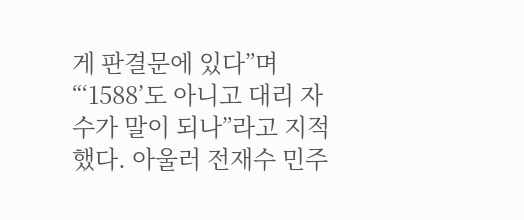게 판결문에 있다”며 “‘1588’도 아니고 대리 자수가 말이 되나”라고 지적했다. 아울러 전재수 민주